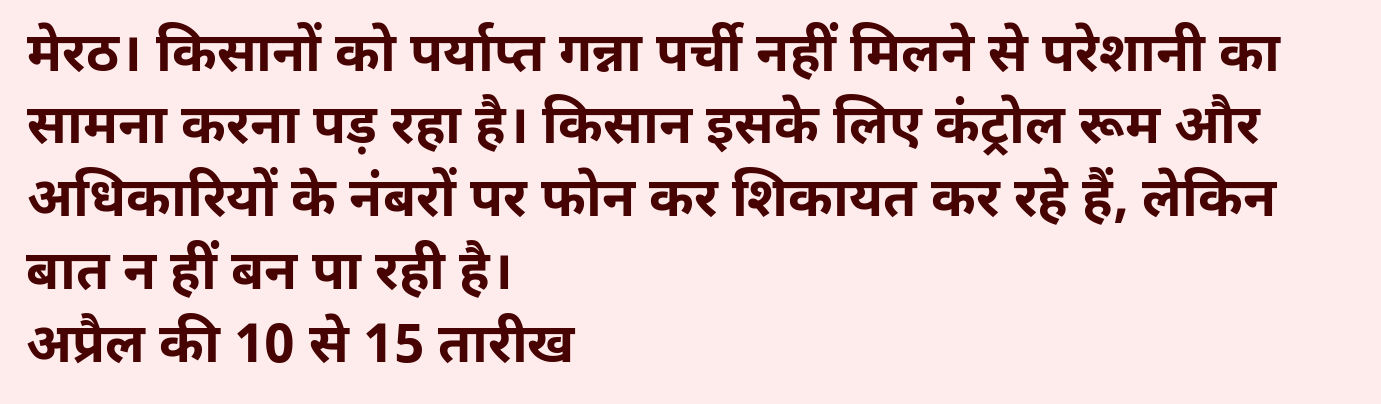मेरठ। किसानों को पर्याप्त गन्ना पर्ची नहीं मिलने से परेशानी का सामना करना पड़ रहा है। किसान इसके लिए कंट्रोल रूम और अधिकारियों के नंबरों पर फोन कर शिकायत कर रहे हैं, लेकिन बात न हीं बन पा रही है।
अप्रैल की 10 से 15 तारीख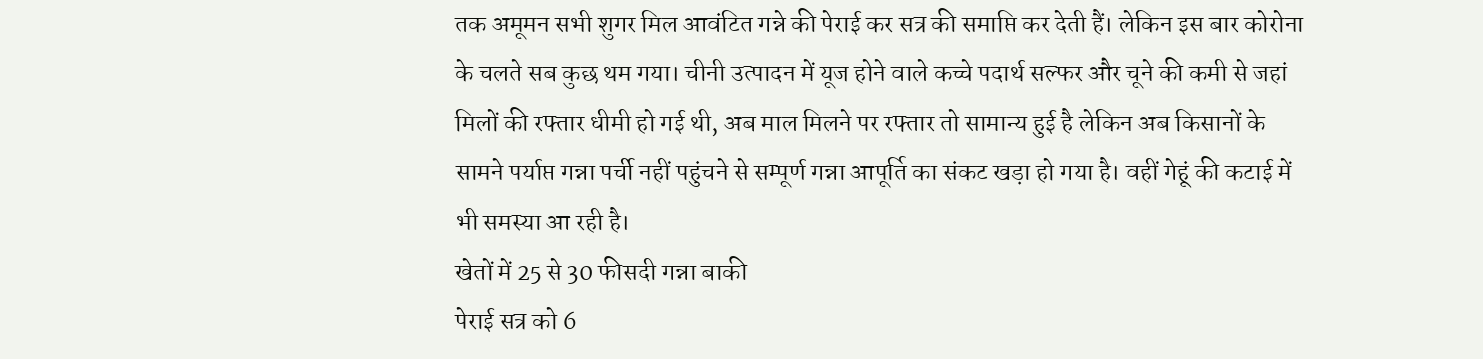तक अमूमन सभी शुगर मिल आवंटित गन्ने की पेराई कर सत्र की समाप्ति कर देती हैं। लेकिन इस बार कोरोना के चलते सब कुछ थम गया। चीनी उत्पादन में यूज होने वाले कच्चे पदार्थ सल्फर और चूने की कमी से जहां मिलों की रफ्तार धीमी हो गई थी, अब माल मिलने पर रफ्तार तो सामान्य हुई है लेकिन अब किसानों के सामने पर्याप्त गन्ना पर्ची नहीं पहुंचने से सम्पूर्ण गन्ना आपूर्ति का संकट खड़ा हो गया है। वहीं गेहूं की कटाई में भी समस्या आ रही है।
खेतों में 25 से 30 फीसदी गन्ना बाकी
पेराई सत्र को 6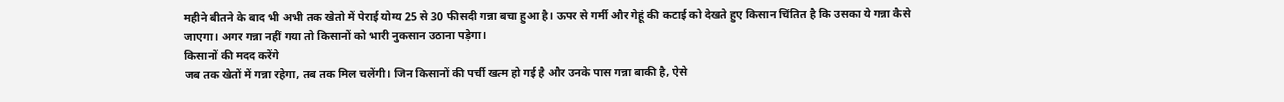महीने बीतने के बाद भी अभी तक खेतो में पेराई योग्य 25 से 30 फीसदी गन्ना बचा हुआ है। ऊपर से गर्मी और गेहूं की कटाई को देखते हुए किसान चिंतित है कि उसका ये गन्ना कैसे जाएगा। अगर गन्ना नहीं गया तो किसानों को भारी नुकसान उठाना पड़ेगा।
किसानों की मदद करेंगे
जब तक खेतों में गन्ना रहेगा, तब तक मिल चलेंगी। जिन किसानों की पर्ची खत्म हो गई है और उनके पास गन्ना बाकी है, ऐसे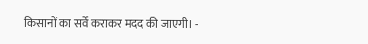किसानों का सर्वे कराकर मदद की जाएगी। -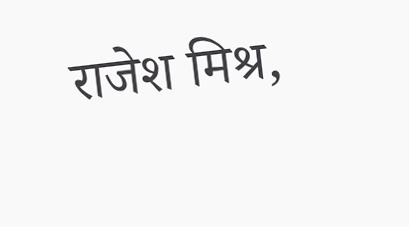राजेश मिश्र,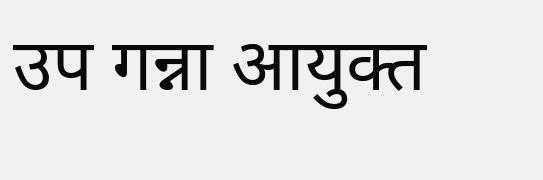उप गन्ना आयुक्त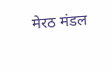मेरठ मंडल